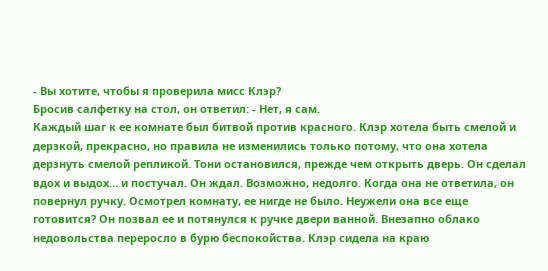- Вы хотите, чтобы я проверила мисс Клэр?
Бросив салфетку на стол, он ответил: - Нет, я сам.
Каждый шаг к ее комнате был битвой против красного. Клэр хотела быть смелой и дерзкой, прекрасно, но правила не изменились только потому, что она хотела дерзнуть смелой репликой. Тони остановился, прежде чем открыть дверь. Он сделал вдох и выдох… и постучал. Он ждал. Возможно, недолго. Когда она не ответила, он повернул ручку. Осмотрел комнату, ее нигде не было. Неужели она все еще готовится? Он позвал ее и потянулся к ручке двери ванной. Внезапно облако недовольства переросло в бурю беспокойства. Клэр сидела на краю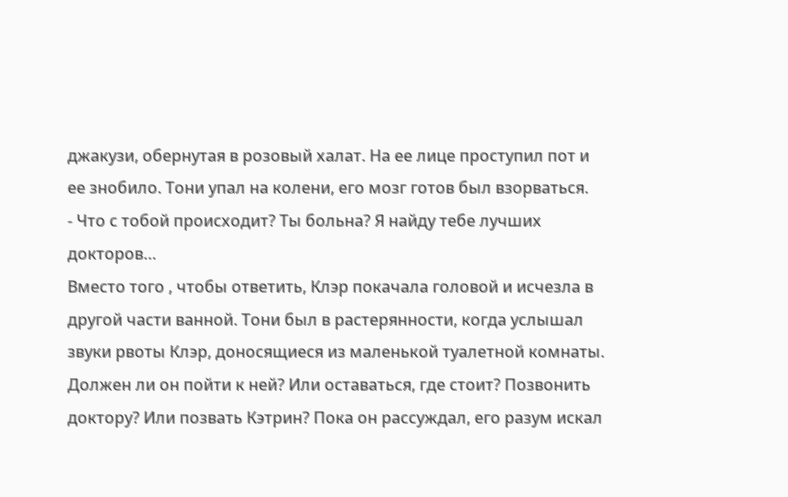джакузи, обернутая в розовый халат. На ее лице проступил пот и ее знобило. Тони упал на колени, его мозг готов был взорваться.
- Что с тобой происходит? Ты больна? Я найду тебе лучших докторов…
Вместо того , чтобы ответить, Клэр покачала головой и исчезла в другой части ванной. Тони был в растерянности, когда услышал звуки рвоты Клэр, доносящиеся из маленькой туалетной комнаты. Должен ли он пойти к ней? Или оставаться, где стоит? Позвонить доктору? Или позвать Кэтрин? Пока он рассуждал, его разум искал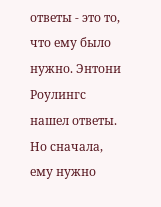ответы - это то, что ему было нужно. Энтони Роулингс нашел ответы. Но сначала, ему нужно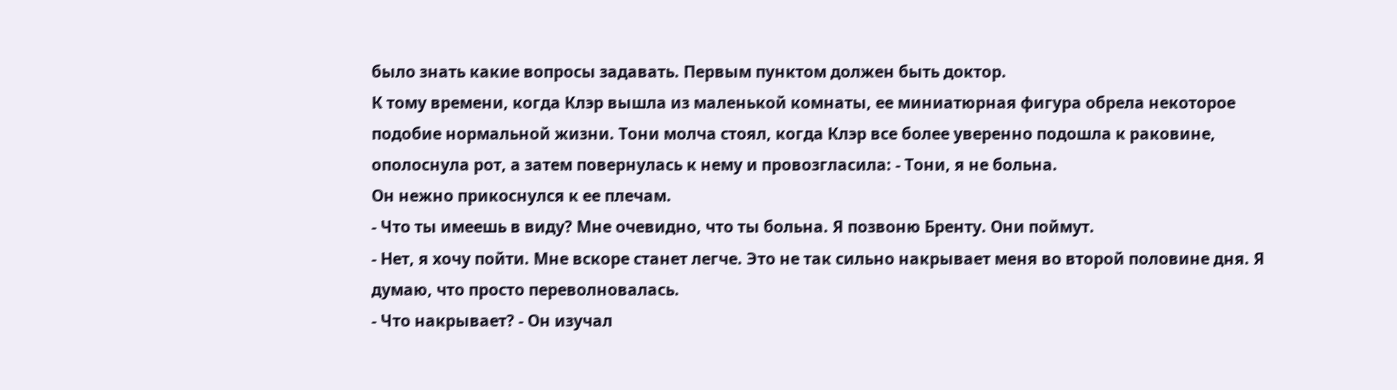было знать какие вопросы задавать. Первым пунктом должен быть доктор.
К тому времени, когда Клэр вышла из маленькой комнаты, ее миниатюрная фигура обрела некоторое подобие нормальной жизни. Тони молча стоял, когда Клэр все более уверенно подошла к раковине, ополоснула рот, а затем повернулась к нему и провозгласила: - Тони, я не больна.
Он нежно прикоснулся к ее плечам.
- Что ты имеешь в виду? Мне очевидно, что ты больна. Я позвоню Бренту. Они поймут.
- Нет, я хочу пойти. Мне вскоре станет легче. Это не так сильно накрывает меня во второй половине дня. Я думаю, что просто переволновалась.
- Что накрывает? - Он изучал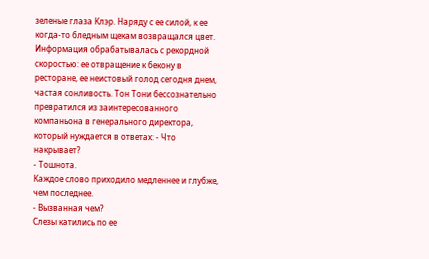зеленые глаза Клэр. Наряду с ее силой, к ее когда-то бледным щекам возвращался цвет. Информация обрабатывалась с рекордной скоростью: ее отвращение к бекону в ресторане, ее неистовый голод сегодня днем, частая сонливость. Тон Тони бессознательно превратился из заинтересованного компаньона в генерального директора, который нуждается в ответах: - Что накрывает?
- Тошнота.
Каждое слово приходило медленнее и глубже, чем последнее.
- Вызванная чем?
Слезы катились по ее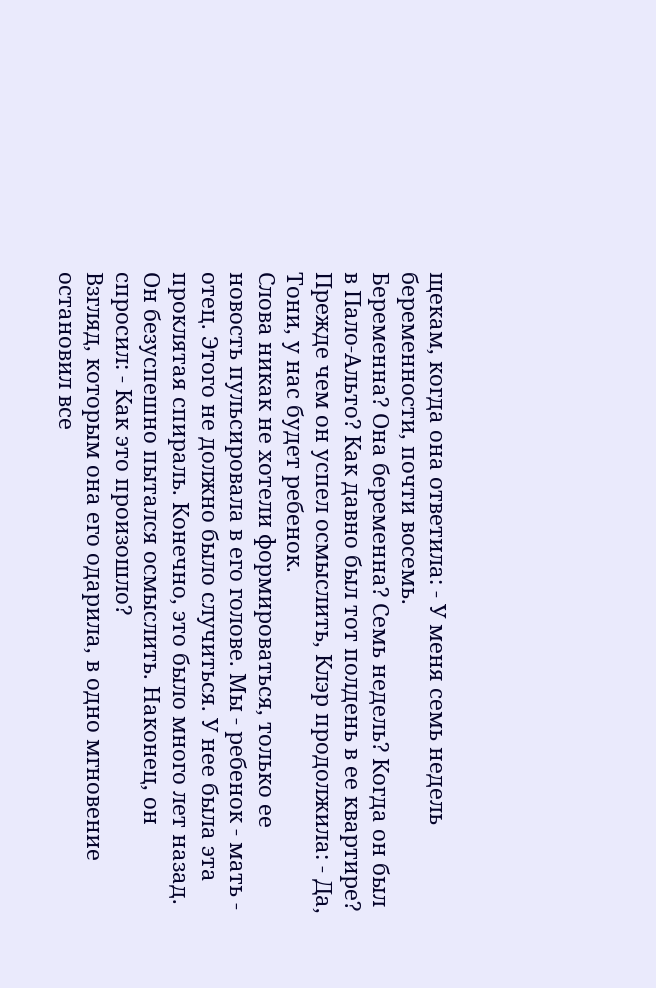щекам, когда она ответила: - У меня семь недель беременности, почти восемь.
Беременна? Она беременна? Семь недель? Когда он был в Пало-Альто? Как давно был тот полдень в ее квартире?
Прежде чем он успел осмыслить, Клэр продолжила: - Да, Тони, у нас будет ребенок.
Слова никак не хотели формироваться, только ее новость пульсировала в его голове. Мы - ребенок - мать - отец. Этого не должно было случиться. У нее была эта проклятая спираль. Конечно, это было много лет назад. Он безуспешно пытался осмыслить. Наконец, он спросил: - Как это произошло?
Взгляд, которым она его одарила, в одно мгновение остановил все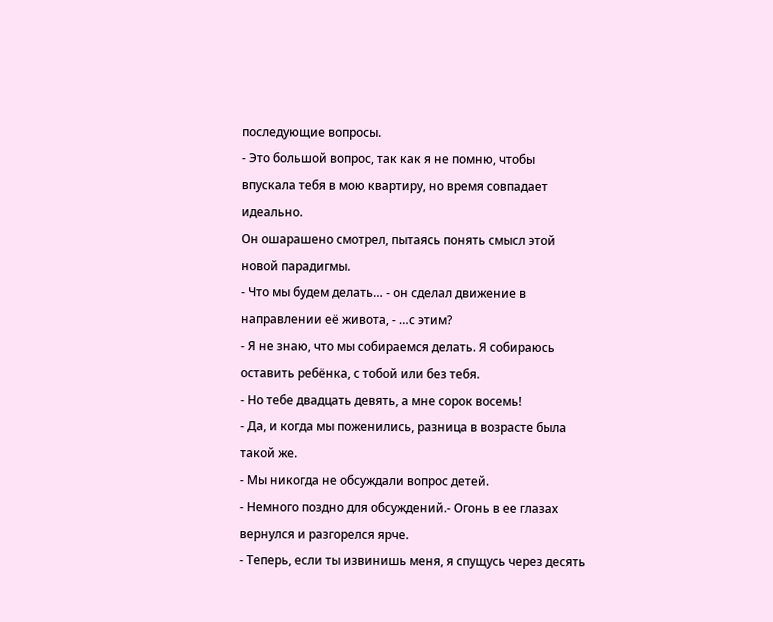последующие вопросы.
- Это большой вопрос, так как я не помню, чтобы впускала тебя в мою квартиру, но время совпадает идеально.
Он ошарашено смотрел, пытаясь понять смысл этой новой парадигмы.
- Что мы будем делать… - он сделал движение в направлении её живота, - …с этим?
- Я не знаю, что мы собираемся делать. Я собираюсь оставить ребёнка, с тобой или без тебя.
- Но тебе двадцать девять, а мне сорок восемь!
- Да, и когда мы поженились, разница в возрасте была такой же.
- Мы никогда не обсуждали вопрос детей.
- Немного поздно для обсуждений.- Огонь в ее глазах вернулся и разгорелся ярче.
- Теперь, если ты извинишь меня, я спущусь через десять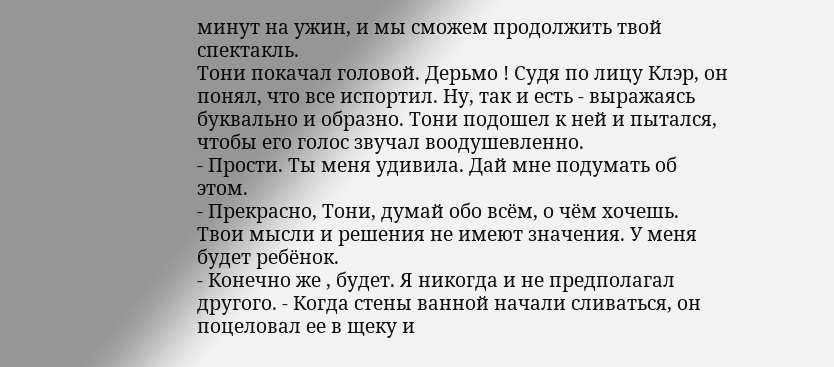минут на ужин, и мы сможем продолжить твой спектакль.
Тони покачал головой. Дерьмо ! Судя по лицу Клэр, он понял, что все испортил. Ну, так и есть - выражаясь буквально и образно. Тони подошел к ней и пытался, чтобы его голос звучал воодушевленно.
- Прости. Ты меня удивила. Дай мне подумать об этом.
- Прекрасно, Тони, думай обо всём, о чём хочешь. Твои мысли и решения не имеют значения. У меня будет ребёнок.
- Конечно же , будет. Я никогда и не предполагал другого. - Когда стены ванной начали сливаться, он поцеловал ее в щеку и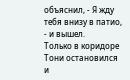объяснил, - Я жду тебя внизу в патио, - и вышел.
Только в коридоре Тони остановился и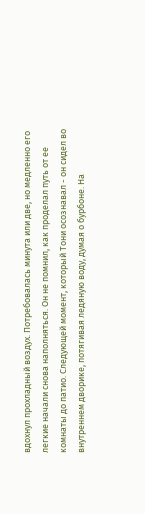вдохнул прохладный воздух. Потребовалась минута или две, но медленно его легкие начали снова наполняться. Он не помнил, как проделал путь от ее комнаты до патио. Следующей момент, который Тони осознавал - он сидел во внутреннем дворике, потягивая ледяную воду, думая о бурбоне. На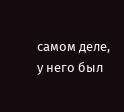самом деле, у него был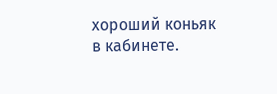хороший коньяк в кабинете.